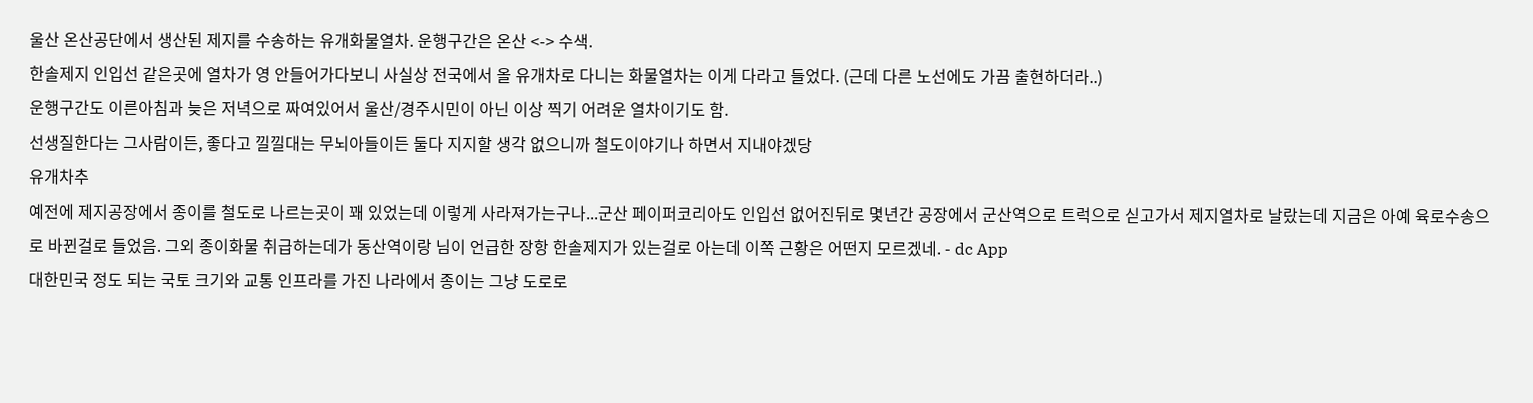울산 온산공단에서 생산된 제지를 수송하는 유개화물열차. 운행구간은 온산 <-> 수색.
한솔제지 인입선 같은곳에 열차가 영 안들어가다보니 사실상 전국에서 올 유개차로 다니는 화물열차는 이게 다라고 들었다. (근데 다른 노선에도 가끔 출현하더라..)
운행구간도 이른아침과 늦은 저녁으로 짜여있어서 울산/경주시민이 아닌 이상 찍기 어려운 열차이기도 함.
선생질한다는 그사람이든, 좋다고 낄낄대는 무뇌아들이든 둘다 지지할 생각 없으니까 철도이야기나 하면서 지내야겠당
유개차추
예전에 제지공장에서 종이를 철도로 나르는곳이 꽤 있었는데 이렇게 사라져가는구나...군산 페이퍼코리아도 인입선 없어진뒤로 몇년간 공장에서 군산역으로 트럭으로 싣고가서 제지열차로 날랐는데 지금은 아예 육로수송으로 바뀐걸로 들었음. 그외 종이화물 취급하는데가 동산역이랑 님이 언급한 장항 한솔제지가 있는걸로 아는데 이쪽 근황은 어떤지 모르겠네. - dc App
대한민국 정도 되는 국토 크기와 교통 인프라를 가진 나라에서 종이는 그냥 도로로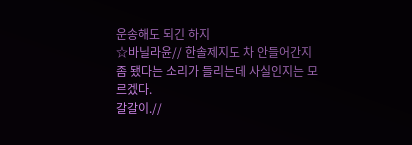운송해도 되긴 하지
☆바닐라윤// 한솔제지도 차 안들어간지 좀 됐다는 소리가 들리는데 사실인지는 모르겠다.
갈갈이.//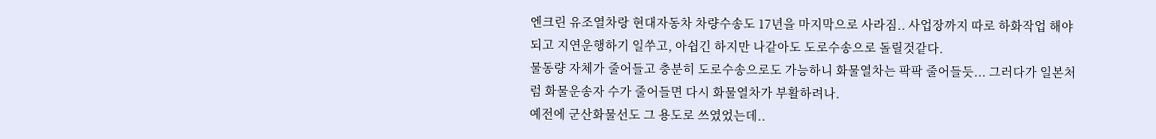엔크린 유조열차랑 현대자동차 차량수송도 17년을 마지막으로 사라짐.. 사업장까지 따로 하화작업 해야되고 지연운행하기 일쑤고, 아쉽긴 하지만 나같아도 도로수송으로 돌릴것같다.
물동량 자체가 줄어들고 충분히 도로수송으로도 가능하니 화물열차는 팍팍 줄어들듯... 그러다가 일본처럼 화물운송자 수가 줄어들면 다시 화물열차가 부활하려나.
예전에 군산화물선도 그 용도로 쓰였었는데..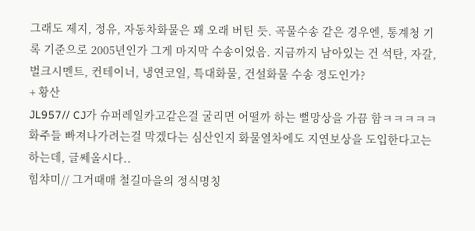그래도 제지, 정유, 자동차화물은 꽤 오래 버틴 듯. 곡물수송 같은 경우엔, 통계청 기록 기준으로 2005년인가 그게 마지막 수송이었음. 지금까지 남아있는 건 석탄, 자갈, 벌크시멘트, 컨테이너, 냉연코일, 특대화물, 건설화물 수송 정도인가?
+ 황산
JL957// CJ가 슈퍼레일카고같은걸 굴리면 어떨까 하는 뻘망상을 가끔 함ㅋㅋㅋㅋㅋ 화주들 빠져나가려는걸 막겠다는 심산인지 화물열차에도 지연보상을 도입한다고는 하는데, 글쎄올시다..
힘챠미// 그거때매 철길마을의 정식명칭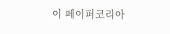이 페이퍼코리아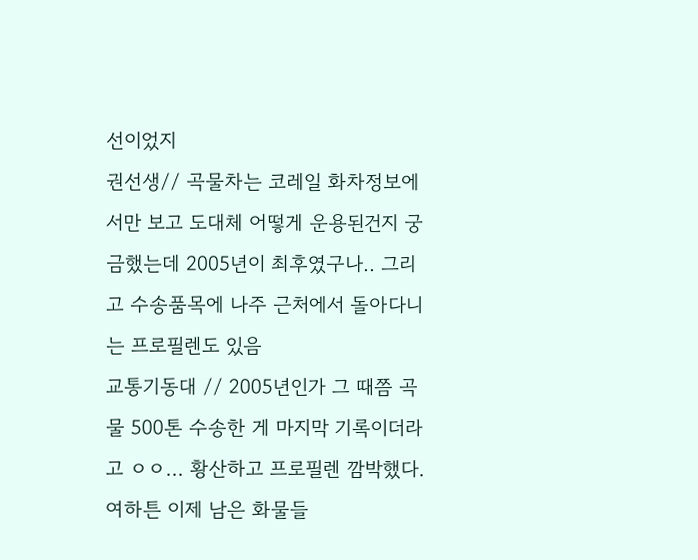선이었지
권선생// 곡물차는 코레일 화차정보에서만 보고 도대체 어떻게 운용된건지 궁금했는데 2005년이 최후였구나.. 그리고 수송품목에 나주 근처에서 돌아다니는 프로필렌도 있음
교통기동대 // 2005년인가 그 때쯤 곡물 500톤 수송한 게 마지막 기록이더라고 ㅇㅇ... 황산하고 프로필렌 깜박했다. 여하튼 이제 남은 화물들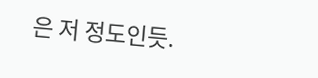은 저 정도인듯.